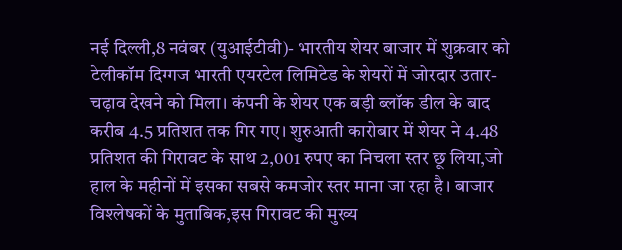नई दिल्ली,8 नवंबर (युआईटीवी)- भारतीय शेयर बाजार में शुक्रवार को टेलीकॉम दिग्गज भारती एयरटेल लिमिटेड के शेयरों में जोरदार उतार-चढ़ाव देखने को मिला। कंपनी के शेयर एक बड़ी ब्लॉक डील के बाद करीब 4.5 प्रतिशत तक गिर गए। शुरुआती कारोबार में शेयर ने 4.48 प्रतिशत की गिरावट के साथ 2,001 रुपए का निचला स्तर छू लिया,जो हाल के महीनों में इसका सबसे कमजोर स्तर माना जा रहा है। बाजार विश्लेषकों के मुताबिक,इस गिरावट की मुख्य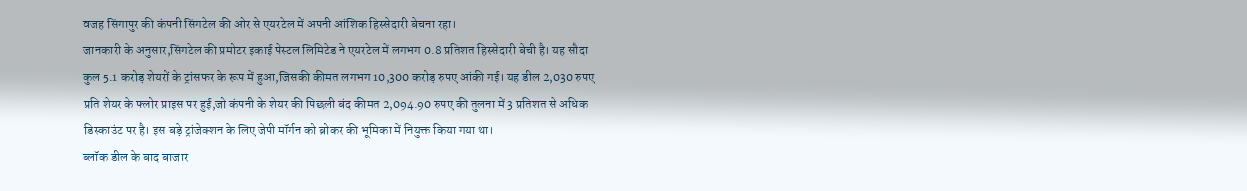वजह सिंगापुर की कंपनी सिंगटेल की ओर से एयरटेल में अपनी आंशिक हिस्सेदारी बेचना रहा।
जानकारी के अनुसार,सिंगटेल की प्रमोटर इकाई पेस्टल लिमिटेड ने एयरटेल में लगभग 0.8 प्रतिशत हिस्सेदारी बेची है। यह सौदा कुल 5.1 करोड़ शेयरों के ट्रांसफर के रूप में हुआ,जिसकी कीमत लगभग 10,300 करोड़ रुपए आंकी गई। यह डील 2,030 रुपए प्रति शेयर के फ्लोर प्राइस पर हुई,जो कंपनी के शेयर की पिछली बंद कीमत 2,094.90 रुपए की तुलना में 3 प्रतिशत से अधिक डिस्काउंट पर है। इस बड़े ट्रांजेक्शन के लिए जेपी मॉर्गन को ब्रोकर की भूमिका में नियुक्त किया गया था।
ब्लॉक डील के बाद बाजार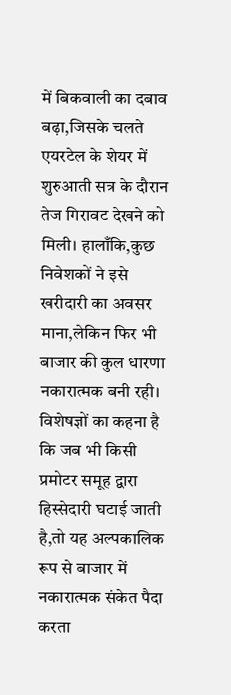में बिकवाली का दबाव बढ़ा,जिसके चलते एयरटेल के शेयर में शुरुआती सत्र के दौरान तेज गिरावट देखने को मिली। हालाँकि,कुछ निवेशकों ने इसे खरीदारी का अवसर माना,लेकिन फिर भी बाजार की कुल धारणा नकारात्मक बनी रही। विशेषज्ञों का कहना है कि जब भी किसी प्रमोटर समूह द्वारा हिस्सेदारी घटाई जाती है,तो यह अल्पकालिक रूप से बाजार में नकारात्मक संकेत पैदा करता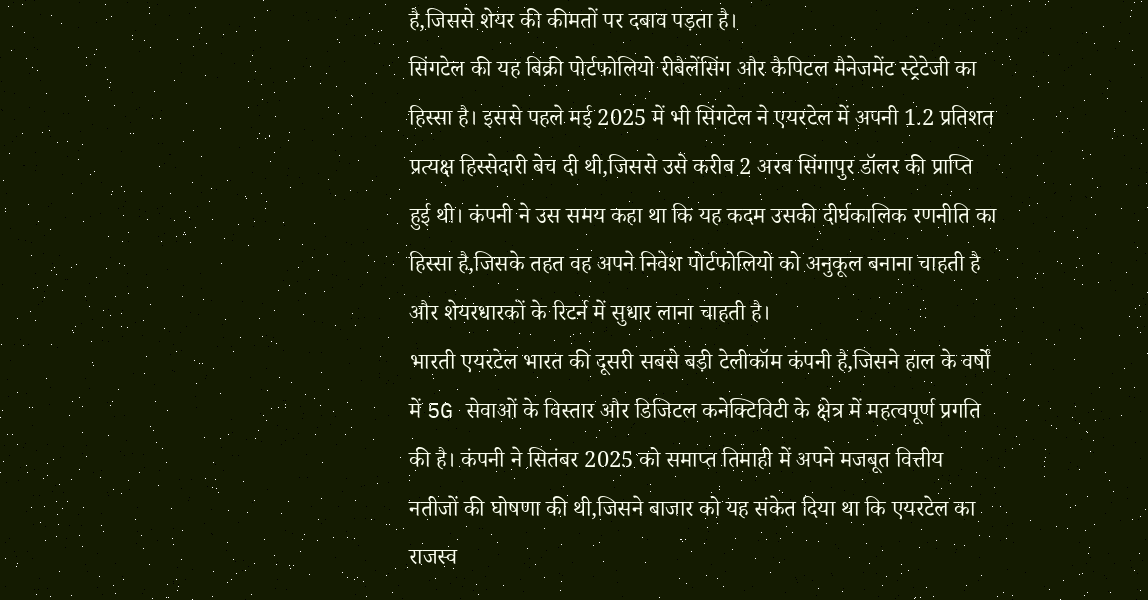है,जिससे शेयर की कीमतों पर दबाव पड़ता है।
सिंगटेल की यह बिक्री पोर्टफोलियो रीबैलेंसिंग और कैपिटल मैनेजमेंट स्ट्रेटेजी का हिस्सा है। इससे पहले मई 2025 में भी सिंगटेल ने एयरटेल में अपनी 1.2 प्रतिशत प्रत्यक्ष हिस्सेदारी बेच दी थी,जिससे उसे करीब 2 अरब सिंगापुर डॉलर की प्राप्ति हुई थी। कंपनी ने उस समय कहा था कि यह कदम उसकी दीर्घकालिक रणनीति का हिस्सा है,जिसके तहत वह अपने निवेश पोर्टफोलियो को अनुकूल बनाना चाहती है और शेयरधारकों के रिटर्न में सुधार लाना चाहती है।
भारती एयरटेल भारत की दूसरी सबसे बड़ी टेलीकॉम कंपनी है,जिसने हाल के वर्षों में 5G सेवाओं के विस्तार और डिजिटल कनेक्टिविटी के क्षेत्र में महत्वपूर्ण प्रगति की है। कंपनी ने सितंबर 2025 को समाप्त तिमाही में अपने मजबूत वित्तीय नतीजों की घोषणा की थी,जिसने बाजार को यह संकेत दिया था कि एयरटेल का राजस्व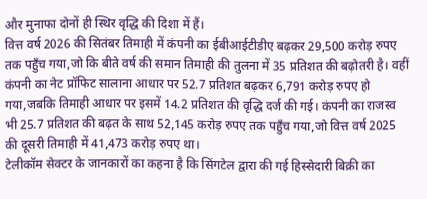और मुनाफा दोनों ही स्थिर वृद्धि की दिशा में हैं।
वित्त वर्ष 2026 की सितंबर तिमाही में कंपनी का ईबीआईटीडीए बढ़कर 29,500 करोड़ रुपए तक पहुँच गया,जो कि बीते वर्ष की समान तिमाही की तुलना में 35 प्रतिशत की बढ़ोतरी है। वहीं कंपनी का नेट प्रॉफिट सालाना आधार पर 52.7 प्रतिशत बढ़कर 6,791 करोड़ रुपए हो गया,जबकि तिमाही आधार पर इसमें 14.2 प्रतिशत की वृद्धि दर्ज की गई। कंपनी का राजस्व भी 25.7 प्रतिशत की बढ़त के साथ 52,145 करोड़ रुपए तक पहुँच गया,जो वित्त वर्ष 2025 की दूसरी तिमाही में 41,473 करोड़ रुपए था।
टेलीकॉम सेक्टर के जानकारों का कहना है कि सिंगटेल द्वारा की गई हिस्सेदारी बिक्री का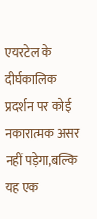एयरटेल के दीर्घकालिक प्रदर्शन पर कोई नकारात्मक असर नहीं पड़ेगा,बल्कि यह एक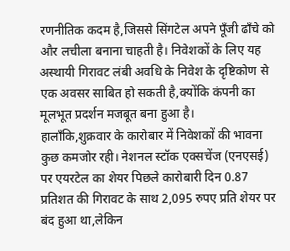रणनीतिक कदम है,जिससे सिंगटेल अपने पूँजी ढाँचे को और लचीला बनाना चाहती है। निवेशकों के लिए यह अस्थायी गिरावट लंबी अवधि के निवेश के दृष्टिकोण से एक अवसर साबित हो सकती है,क्योंकि कंपनी का मूलभूत प्रदर्शन मजबूत बना हुआ है।
हालाँकि,शुक्रवार के कारोबार में निवेशकों की भावना कुछ कमजोर रही। नेशनल स्टॉक एक्सचेंज (एनएसई) पर एयरटेल का शेयर पिछले कारोबारी दिन 0.87 प्रतिशत की गिरावट के साथ 2,095 रुपए प्रति शेयर पर बंद हुआ था,लेकिन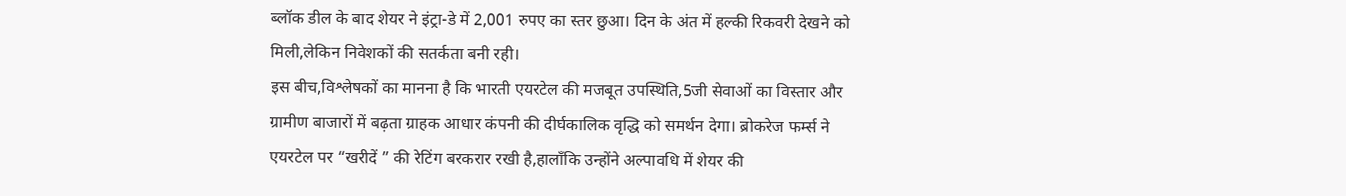ब्लॉक डील के बाद शेयर ने इंट्रा-डे में 2,001 रुपए का स्तर छुआ। दिन के अंत में हल्की रिकवरी देखने को मिली,लेकिन निवेशकों की सतर्कता बनी रही।
इस बीच,विश्लेषकों का मानना है कि भारती एयरटेल की मजबूत उपस्थिति,5जी सेवाओं का विस्तार और ग्रामीण बाजारों में बढ़ता ग्राहक आधार कंपनी की दीर्घकालिक वृद्धि को समर्थन देगा। ब्रोकरेज फर्म्स ने एयरटेल पर “खरीदें ” की रेटिंग बरकरार रखी है,हालाँकि उन्होंने अल्पावधि में शेयर की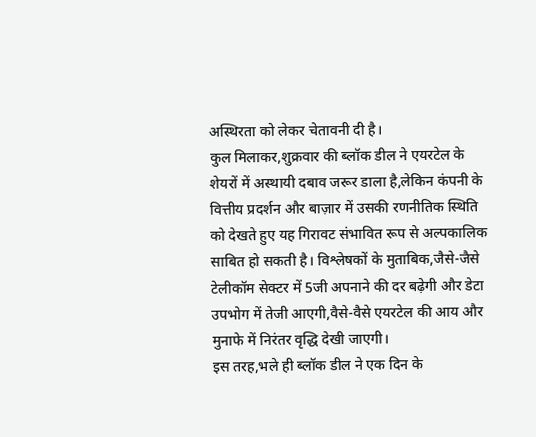अस्थिरता को लेकर चेतावनी दी है।
कुल मिलाकर,शुक्रवार की ब्लॉक डील ने एयरटेल के शेयरों में अस्थायी दबाव जरूर डाला है,लेकिन कंपनी के वित्तीय प्रदर्शन और बाज़ार में उसकी रणनीतिक स्थिति को देखते हुए यह गिरावट संभावित रूप से अल्पकालिक साबित हो सकती है। विश्लेषकों के मुताबिक,जैसे-जैसे टेलीकॉम सेक्टर में 5जी अपनाने की दर बढ़ेगी और डेटा उपभोग में तेजी आएगी,वैसे-वैसे एयरटेल की आय और मुनाफे में निरंतर वृद्धि देखी जाएगी।
इस तरह,भले ही ब्लॉक डील ने एक दिन के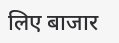लिए बाजार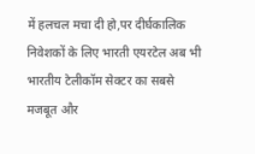में हलचल मचा दी हो,पर दीर्घकालिक निवेशकों के लिए भारती एयरटेल अब भी भारतीय टेलीकॉम सेक्टर का सबसे मजबूत और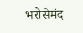भरोसेमंद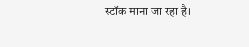स्टॉक माना जा रहा है।